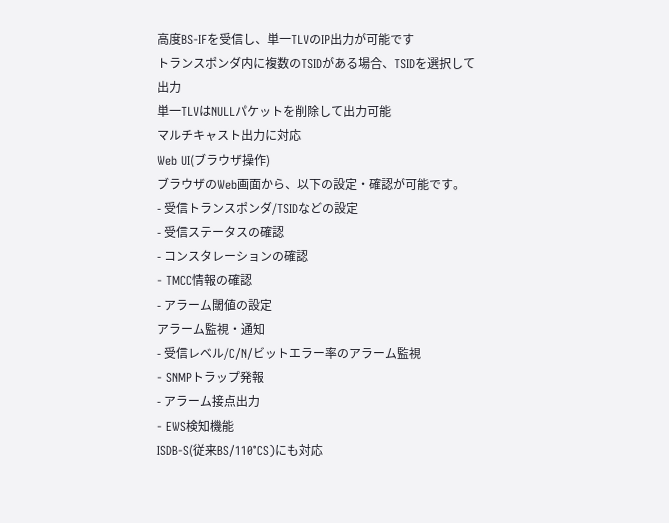高度BS-IFを受信し、単一TLVのIP出力が可能です
トランスポンダ内に複数のTSIDがある場合、TSIDを選択して出力
単一TLVはNULLパケットを削除して出力可能
マルチキャスト出力に対応
Web UI(ブラウザ操作)
ブラウザのWeb画面から、以下の設定・確認が可能です。
- 受信トランスポンダ/TSIDなどの設定
- 受信ステータスの確認
- コンスタレーションの確認
- TMCC情報の確認
- アラーム閾値の設定
アラーム監視・通知
- 受信レベル/C/N/ビットエラー率のアラーム監視
- SNMPトラップ発報
- アラーム接点出力
- EWS検知機能
ISDB-S(従来BS/110°CS)にも対応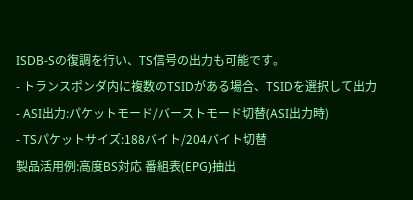ISDB-Sの復調を行い、TS信号の出力も可能です。
- トランスポンダ内に複数のTSIDがある場合、TSIDを選択して出力
- ASI出力:パケットモード/バーストモード切替(ASI出力時)
- TSパケットサイズ:188バイト/204バイト切替
製品活用例:高度BS対応 番組表(EPG)抽出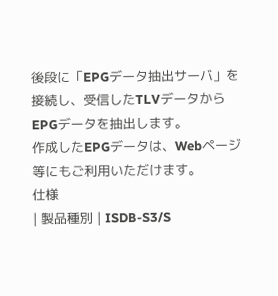後段に「EPGデータ抽出サーバ」を接続し、受信したTLVデータからEPGデータを抽出します。
作成したEPGデータは、Webページ等にもご利用いただけます。
仕様
| 製品種別 | ISDB-S3/S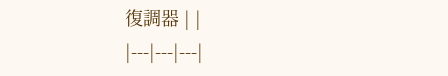復調器 | |
|---|---|---|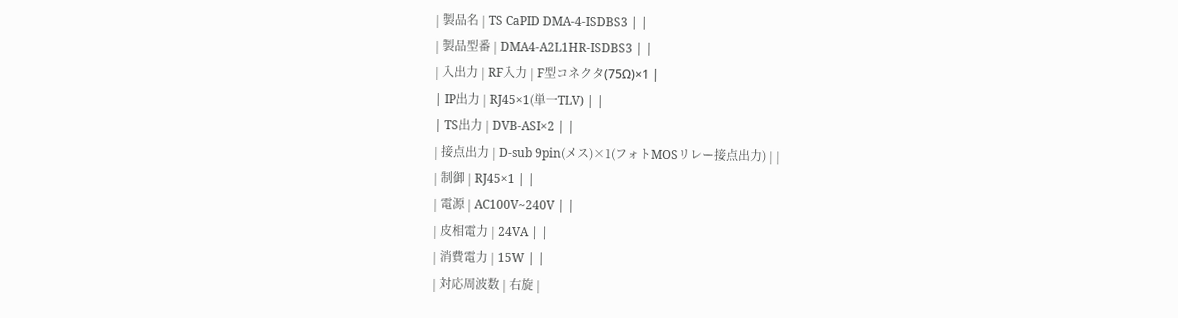| 製品名 | TS CaPID DMA-4-ISDBS3 | |
| 製品型番 | DMA4-A2L1HR-ISDBS3 | |
| 入出力 | RF入力 | F型コネクタ(75Ω)×1 |
| IP出力 | RJ45×1(単一TLV) | |
| TS出力 | DVB-ASI×2 | |
| 接点出力 | D-sub 9pin(メス)×1(フォトMOSリレー接点出力) | |
| 制御 | RJ45×1 | |
| 電源 | AC100V~240V | |
| 皮相電力 | 24VA | |
| 消費電力 | 15W | |
| 対応周波数 | 右旋 |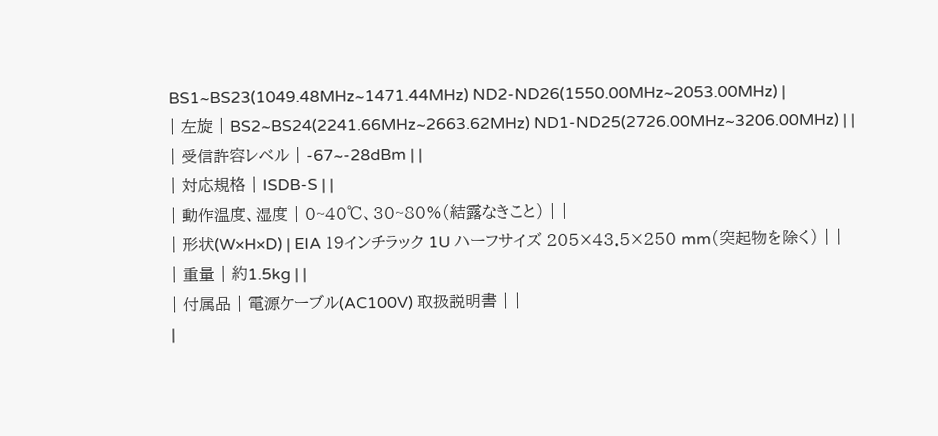BS1~BS23(1049.48MHz~1471.44MHz) ND2-ND26(1550.00MHz~2053.00MHz) |
| 左旋 | BS2~BS24(2241.66MHz~2663.62MHz) ND1-ND25(2726.00MHz~3206.00MHz) | |
| 受信許容レベル | -67~-28dBm | |
| 対応規格 | ISDB-S | |
| 動作温度、湿度 | 0~40℃、30~80%(結露なきこと) | |
| 形状(W×H×D) | EIA 19インチラック 1U ハーフサイズ 205×43.5×250 mm(突起物を除く) | |
| 重量 | 約1.5kg | |
| 付属品 | 電源ケーブル(AC100V) 取扱説明書 | |
|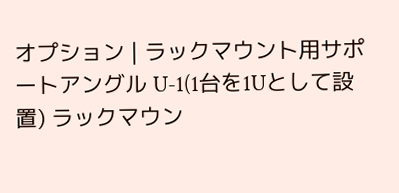オプション | ラックマウント用サポートアングル U-1(1台を1Uとして設置) ラックマウン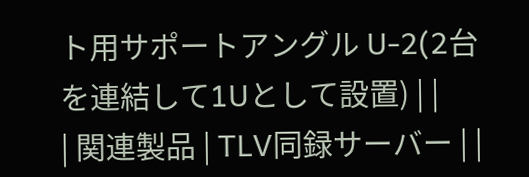ト用サポートアングル U-2(2台を連結して1Uとして設置) | |
| 関連製品 | TLV同録サーバー | |